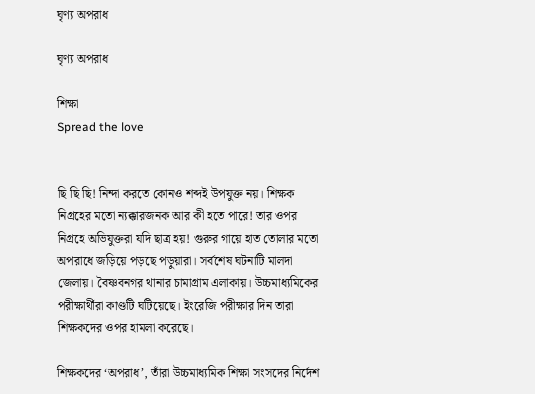ঘৃণ্য অপরাধ

ঘৃণ্য অপরাধ

শিক্ষা
Spread the love


ছি ছি ছি! নিন্দা করতে কোনও শব্দই উপযুক্ত নয়। শিক্ষক নিগ্রহের মতো ন্যক্কারজনক আর কী হতে পারে! তার ওপর নিগ্রহে অভিযুক্তরা যদি ছাত্র হয়! গুরুর গায়ে হাত তোলার মতো অপরাধে জড়িয়ে পড়ছে পড়ুয়ারা। সর্বশেষ ঘটনাটি মালদা জেলায়। বৈষ্ণবনগর থানার চামাগ্রাম এলাকায়। উচ্চমাধ্যমিকের পরীক্ষার্থীরা কাণ্ডটি ঘটিয়েছে। ইংরেজি পরীক্ষার দিন তারা শিক্ষকদের ওপর হামলা করেছে।

শিক্ষকদের ‘অপরাধ’, তাঁরা উচ্চমাধ্যমিক শিক্ষা সংসদের নির্দেশ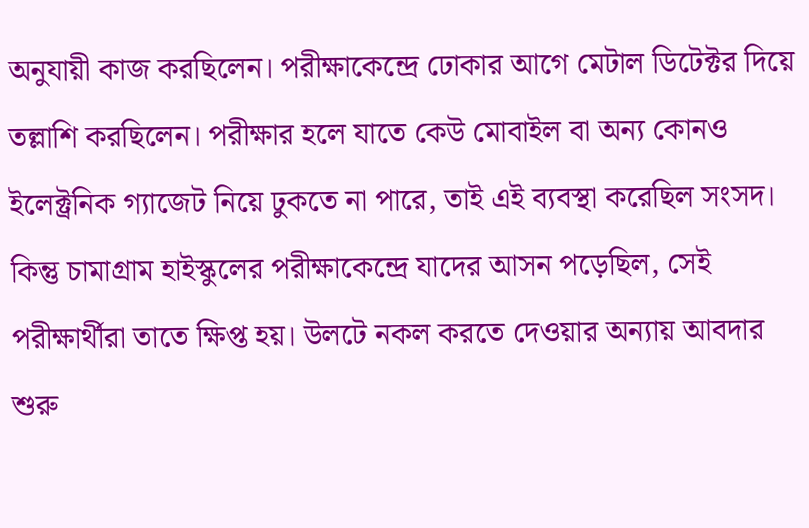অনুযায়ী কাজ করছিলেন। পরীক্ষাকেন্দ্রে ঢোকার আগে মেটাল ডিটেক্টর দিয়ে তল্লাশি করছিলেন। পরীক্ষার হলে যাতে কেউ মোবাইল বা অন্য কোনও ইলেক্ট্রনিক গ্যাজেট নিয়ে ঢুকতে না পারে, তাই এই ব্যবস্থা করেছিল সংসদ। কিন্তু চামাগ্রাম হাইস্কুলের পরীক্ষাকেন্দ্রে যাদের আসন পড়েছিল, সেই পরীক্ষার্থীরা তাতে ক্ষিপ্ত হয়। উলটে নকল করতে দেওয়ার অন্যায় আবদার শুরু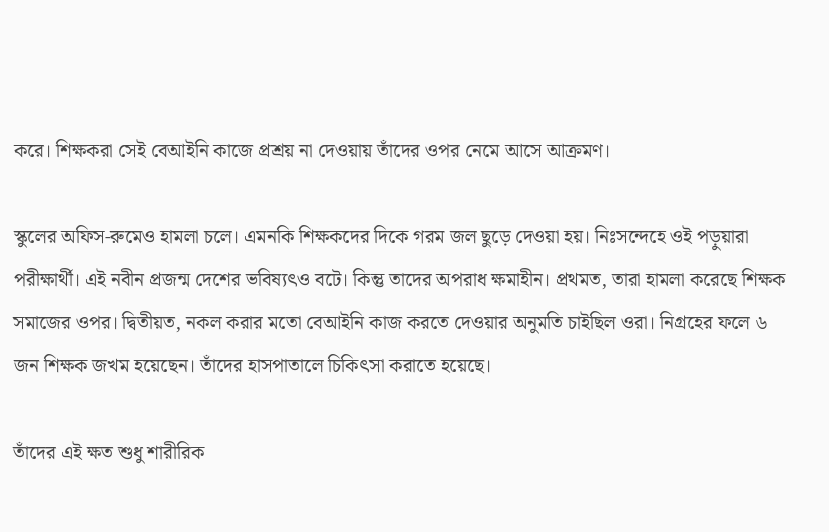করে। শিক্ষকরা সেই বেআইনি কাজে প্রশ্রয় না দেওয়ায় তাঁদের ওপর নেমে আসে আক্রমণ।

স্কুলের অফিস-রুমেও হামলা চলে। এমনকি শিক্ষকদের দিকে গরম জল ছুড়ে দেওয়া হয়। নিঃসন্দেহে ওই পড়ুয়ারা পরীক্ষার্থী। এই নবীন প্রজন্ম দেশের ভবিষ্যৎও বটে। কিন্তু তাদের অপরাধ ক্ষমাহীন। প্রথমত, তারা হামলা করেছে শিক্ষক সমাজের ওপর। দ্বিতীয়ত, নকল করার মতো বেআইনি কাজ করতে দেওয়ার অনুমতি চাইছিল ওরা। নিগ্রহের ফলে ৬ জন শিক্ষক জখম হয়েছেন। তাঁদের হাসপাতালে চিকিৎসা করাতে হয়েছে।

তাঁদের এই ক্ষত শুধু শারীরিক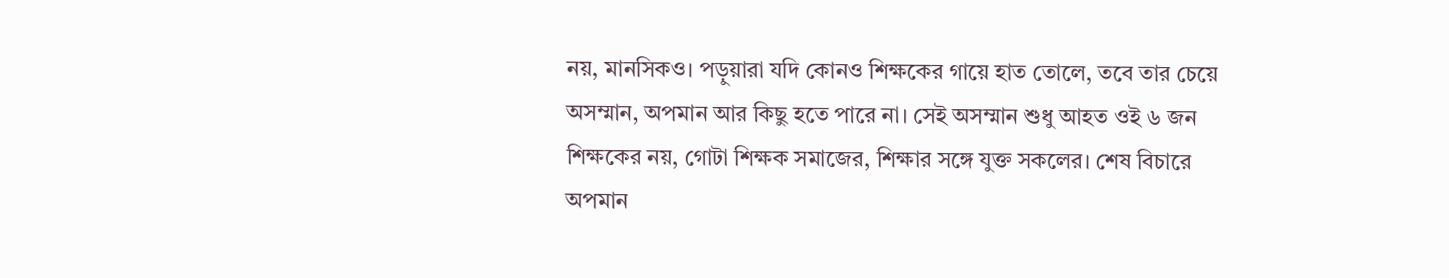নয়, মানসিকও। পড়ুয়ারা যদি কোনও শিক্ষকের গায়ে হাত তোলে, তবে তার চেয়ে অসম্মান, অপমান আর কিছু হতে পারে না। সেই অসম্মান শুধু আহত ওই ৬ জন শিক্ষকের নয়, গোটা শিক্ষক সমাজের, শিক্ষার সঙ্গে যুক্ত সকলের। শেষ বিচারে অপমান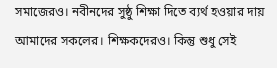সমাজেরও। নবীনদের সুষ্ঠু শিক্ষা দিতে ব্যর্থ হওয়ার দায় আমাদের সকলের। শিক্ষকদেরও। কিন্তু শুধু সেই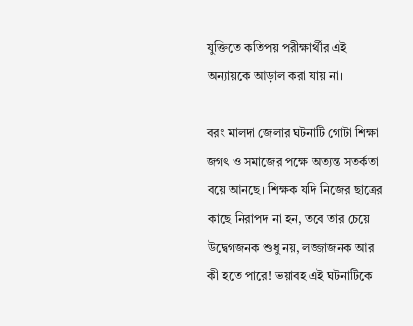যুক্তিতে কতিপয় পরীক্ষার্থীর এই অন্যায়কে আড়াল করা যায় না।

বরং মালদা জেলার ঘটনাটি গোটা শিক্ষা জগৎ ও সমাজের পক্ষে অত্যন্ত সতর্কতা বয়ে আনছে। শিক্ষক যদি নিজের ছাত্রের কাছে নিরাপদ না হন, তবে তার চেয়ে উদ্বেগজনক শুধু নয়, লজ্জাজনক আর কী হতে পারে! ভয়াবহ এই ঘটনাটিকে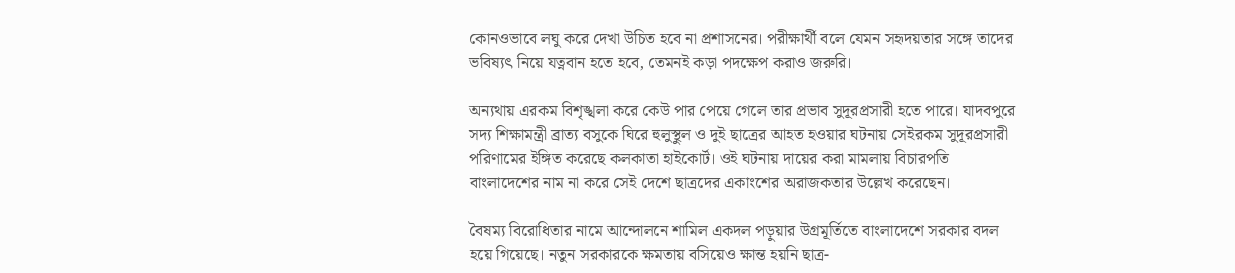কোনওভাবে লঘু করে দেখা উচিত হবে না প্রশাসনের। পরীক্ষার্থী বলে যেমন সহৃদয়তার সঙ্গে তাদের ভবিষ্যৎ নিয়ে যত্নবান হতে হবে, তেমনই কড়া পদক্ষেপ করাও জরুরি।

অন্যথায় এরকম বিশৃঙ্খলা করে কেউ পার পেয়ে গেলে তার প্রভাব সুদূরপ্রসারী হতে পারে। যাদবপুরে সদ্য শিক্ষামন্ত্রী ব্রাত্য বসুকে ঘিরে হুলুস্থুল ও দুই ছাত্রের আহত হওয়ার ঘটনায় সেইরকম সুদূরপ্রসারী পরিণামের ইঙ্গিত করেছে কলকাতা হাইকোর্ট। ওই ঘটনায় দায়ের করা মামলায় বিচারপতি বাংলাদেশের নাম না করে সেই দেশে ছাত্রদের একাংশের অরাজকতার উল্লেখ করেছেন।

বৈষম্য বিরোধিতার নামে আন্দোলনে শামিল একদল পড়ুয়ার উগ্রমূর্তিতে বাংলাদেশে সরকার বদল হয়ে গিয়েছে। নতুন সরকারকে ক্ষমতায় বসিয়েও ক্ষান্ত হয়নি ছাত্র-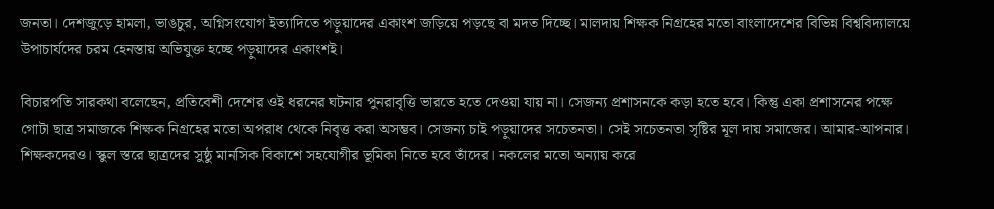জনতা। দেশজুড়ে হামলা, ভাঙচুর, অগ্নিসংযোগ ইত্যাদিতে পড়ুয়াদের একাংশ জড়িয়ে পড়ছে বা মদত দিচ্ছে। মালদায় শিক্ষক নিগ্রহের মতো বাংলাদেশের বিভিন্ন বিশ্ববিদ্যালয়ে উপাচার্যদের চরম হেনস্তায় অভিযুক্ত হচ্ছে পড়ুয়াদের একাংশই।

বিচারপতি সারকথা বলেছেন, প্রতিবেশী দেশের ওই ধরনের ঘটনার পুনরাবৃত্তি ভারতে হতে দেওয়া যায় না। সেজন্য প্রশাসনকে কড়া হতে হবে। কিন্তু একা প্রশাসনের পক্ষে গোটা ছাত্র সমাজকে শিক্ষক নিগ্রহের মতো অপরাধ থেকে নিবৃত্ত করা অসম্ভব। সেজন্য চাই পড়ুয়াদের সচেতনতা। সেই সচেতনতা সৃষ্টির মূল দায় সমাজের। আমার-আপনার। শিক্ষকদেরও। স্কুল স্তরে ছাত্রদের সুষ্ঠু মানসিক বিকাশে সহযোগীর ভূমিকা নিতে হবে তাঁদের। নকলের মতো অন্যায় করে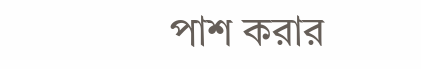পাশ করার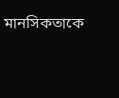মানসিকতাকে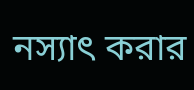নস্যাৎ করার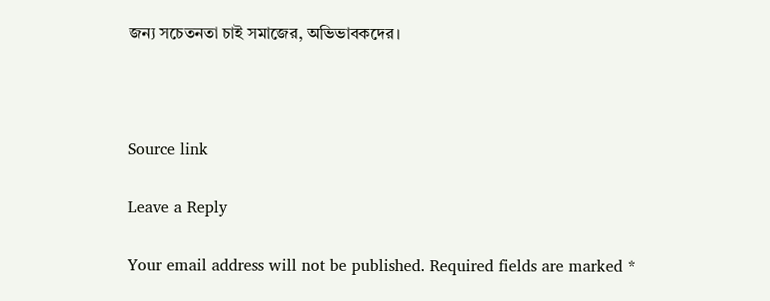জন্য সচেতনতা চাই সমাজের, অভিভাবকদের।



Source link

Leave a Reply

Your email address will not be published. Required fields are marked *